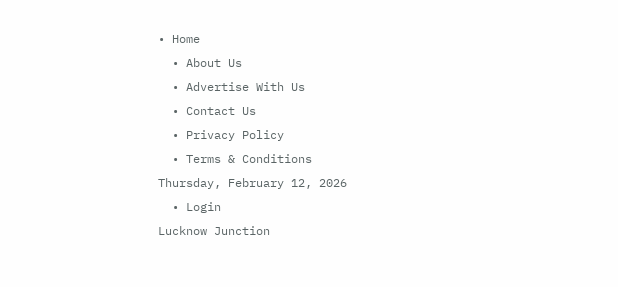• Home
  • About Us
  • Advertise With Us
  • Contact Us
  • Privacy Policy
  • Terms & Conditions
Thursday, February 12, 2026
  • Login
Lucknow Junction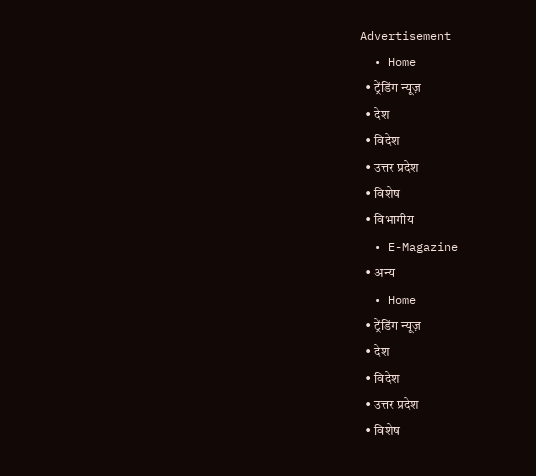Advertisement
  • Home
  • ट्रेंडिंग न्यूज़
  • देश
  • विदेश
  • उत्तर प्रदेश
  • विशेष
  • विभागीय
  • E-Magazine
  • अन्य
  • Home
  • ट्रेंडिंग न्यूज़
  • देश
  • विदेश
  • उत्तर प्रदेश
  • विशेष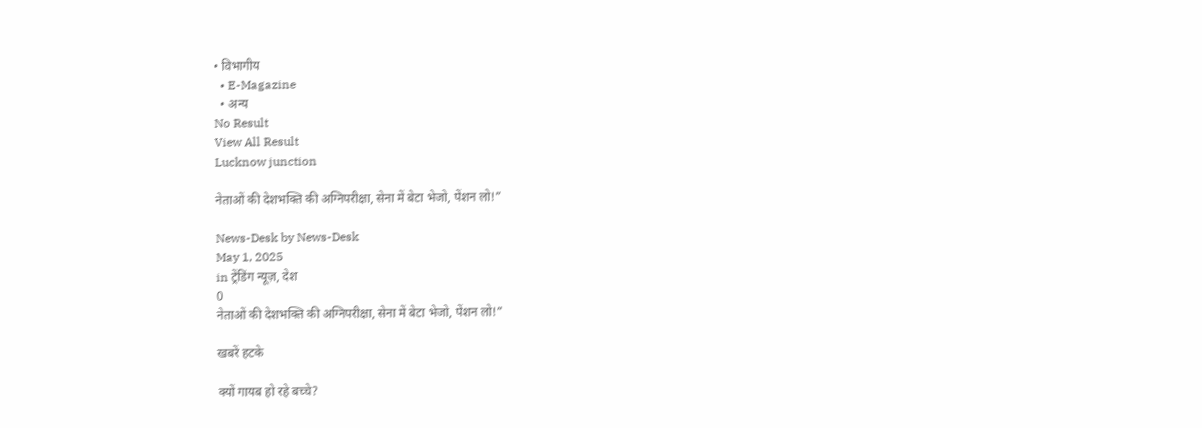• विभागीय
  • E-Magazine
  • अन्य
No Result
View All Result
Lucknow junction

नेताओं की देशभक्ति की अग्निपरीक्षा, सेना में बेटा भेजो, पेंशन लो!”

News-Desk by News-Desk
May 1, 2025
in ट्रेंडिंग न्यूज़, देश
0
नेताओं की देशभक्ति की अग्निपरीक्षा, सेना में बेटा भेजो, पेंशन लो!”

खबरें हटके

क्यों गायब हो रहे बच्चे?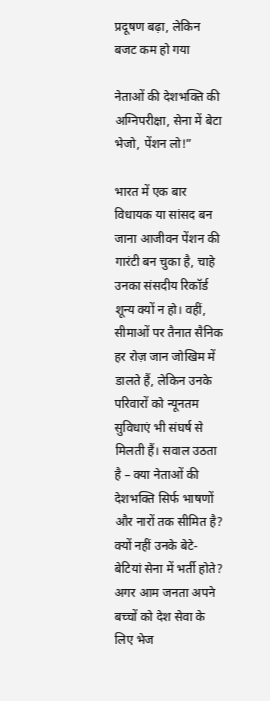प्रदूषण बढ़ा, लेकिन बजट कम हो गया

नेताओं की देशभक्ति की अग्निपरीक्षा, सेना में बेटा भेजो, पेंशन लो!”

भारत में एक बार विधायक या सांसद बन जाना आजीवन पेंशन की गारंटी बन चुका है, चाहे उनका संसदीय रिकॉर्ड शून्य क्यों न हो। वहीं, सीमाओं पर तैनात सैनिक हर रोज़ जान जोखिम में डालते हैं, लेकिन उनके परिवारों को न्यूनतम सुविधाएं भी संघर्ष से मिलती हैं। सवाल उठता है – क्या नेताओं की देशभक्ति सिर्फ भाषणों और नारों तक सीमित है? क्यों नहीं उनके बेटे-बेटियां सेना में भर्ती होते? अगर आम जनता अपने बच्चों को देश सेवा के लिए भेज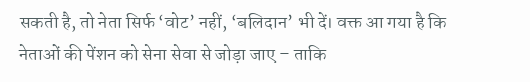सकती है, तो नेता सिर्फ ‘वोट’ नहीं, ‘बलिदान’ भी दें। वक्त आ गया है कि नेताओं की पेंशन को सेना सेवा से जोड़ा जाए – ताकि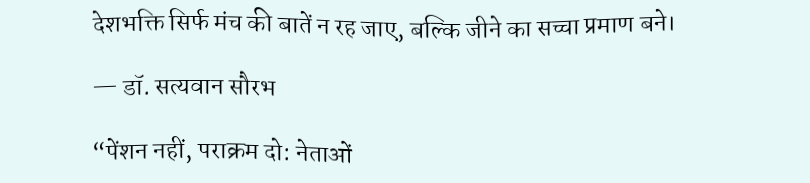देशभक्ति सिर्फ मंच की बातें न रह जाए, बल्कि जीने का सच्चा प्रमाण बने।

— डॉ. सत्यवान सौरभ

“पेंशन नहीं, पराक्रम दो: नेताओं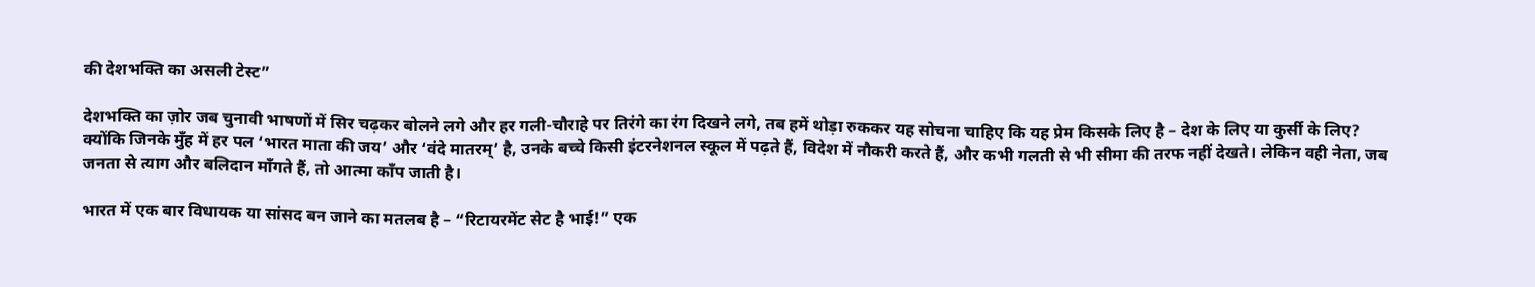की देशभक्ति का असली टेस्ट”

देशभक्ति का ज़ोर जब चुनावी भाषणों में सिर चढ़कर बोलने लगे और हर गली-चौराहे पर तिरंगे का रंग दिखने लगे, तब हमें थोड़ा रुककर यह सोचना चाहिए कि यह प्रेम किसके लिए है – देश के लिए या कुर्सी के लिए? क्योंकि जिनके मुँह में हर पल ‘भारत माता की जय’ और ‘वंदे मातरम्’ है, उनके बच्चे किसी इंटरनेशनल स्कूल में पढ़ते हैं, विदेश में नौकरी करते हैं, और कभी गलती से भी सीमा की तरफ नहीं देखते। लेकिन वही नेता, जब जनता से त्याग और बलिदान माँगते हैं, तो आत्मा काँप जाती है।

भारत में एक बार विधायक या सांसद बन जाने का मतलब है – “रिटायरमेंट सेट है भाई!” एक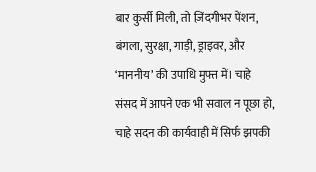बार कुर्सी मिली, तो ज़िंदगीभर पेंशन, बंगला, सुरक्षा, गाड़ी, ड्राइवर, और ‘माननीय’ की उपाधि मुफ्त में। चाहे संसद में आपने एक भी सवाल न पूछा हो, चाहे सदन की कार्यवाही में सिर्फ झपकी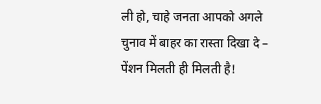ली हो, चाहे जनता आपको अगले चुनाव में बाहर का रास्ता दिखा दे – पेंशन मिलती ही मिलती है!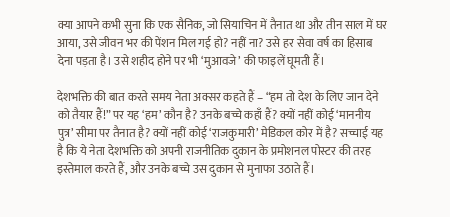क्या आपने कभी सुना कि एक सैनिक, जो सियाचिन में तैनात था और तीन साल में घर आया, उसे जीवन भर की पेंशन मिल गई हो? नहीं ना? उसे हर सेवा वर्ष का हिसाब देना पड़ता है। उसे शहीद होने पर भी ‘मुआवजे’ की फाइलें घूमती हैं।

देशभक्ति की बात करते समय नेता अक्सर कहते हैं – “हम तो देश के लिए जान देने को तैयार हैं!” पर यह ‘हम’ कौन है? उनके बच्चे कहाँ हैं? क्यों नहीं कोई ‘माननीय पुत्र’ सीमा पर तैनात है? क्यों नहीं कोई ‘राजकुमारी’ मेडिकल कोर में है? सच्चाई यह है कि ये नेता देशभक्ति को अपनी राजनीतिक दुकान के प्रमोशनल पोस्टर की तरह इस्तेमाल करते हैं, और उनके बच्चे उस दुकान से मुनाफा उठाते हैं।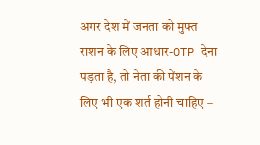अगर देश में जनता को मुफ्त राशन के लिए आधार-OTP देना पड़ता है, तो नेता की पेंशन के लिए भी एक शर्त होनी चाहिए –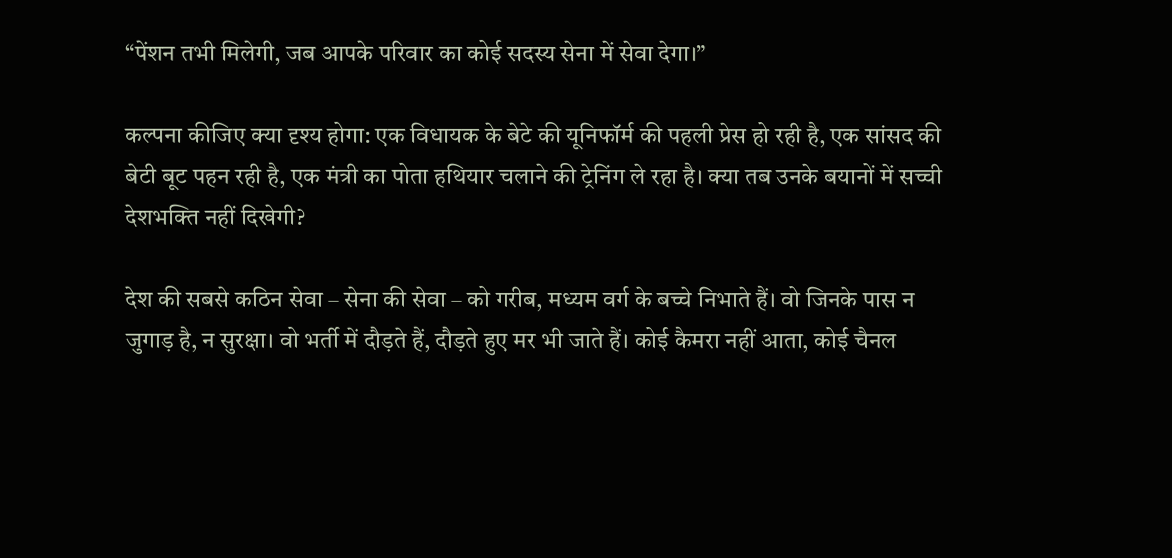“पेंशन तभी मिलेगी, जब आपके परिवार का कोई सदस्य सेना में सेवा देगा।”

कल्पना कीजिए क्या दृश्य होगा: एक विधायक के बेटे की यूनिफॉर्म की पहली प्रेस हो रही है, एक सांसद की बेटी बूट पहन रही है, एक मंत्री का पोता हथियार चलाने की ट्रेनिंग ले रहा है। क्या तब उनके बयानों में सच्ची देशभक्ति नहीं दिखेगी?

देश की सबसे कठिन सेवा – सेना की सेवा – को गरीब, मध्यम वर्ग के बच्चे निभाते हैं। वो जिनके पास न जुगाड़ है, न सुरक्षा। वो भर्ती में दौड़ते हैं, दौड़ते हुए मर भी जाते हैं। कोई कैमरा नहीं आता, कोई चैनल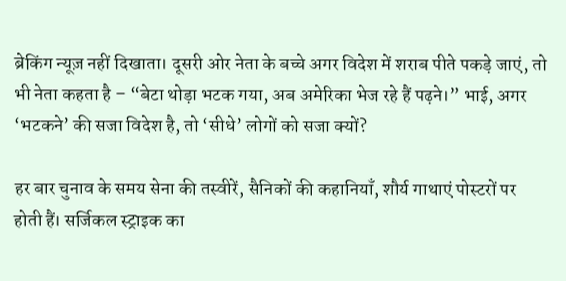ब्रेकिंग न्यूज़ नहीं दिखाता। दूसरी ओर नेता के बच्चे अगर विदेश में शराब पीते पकड़े जाएं, तो भी नेता कहता है – “बेटा थोड़ा भटक गया, अब अमेरिका भेज रहे हैं पढ़ने।” भाई, अगर ‘भटकने’ की सजा विदेश है, तो ‘सीधे’ लोगों को सजा क्यों?

हर बार चुनाव के समय सेना की तस्वीरें, सैनिकों की कहानियाँ, शौर्य गाथाएं पोस्टरों पर होती हैं। सर्जिकल स्ट्राइक का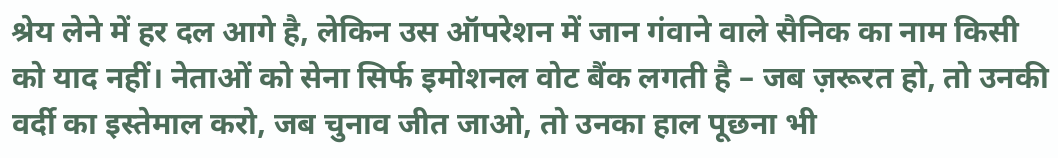श्रेय लेने में हर दल आगे है, लेकिन उस ऑपरेशन में जान गंवाने वाले सैनिक का नाम किसी को याद नहीं। नेताओं को सेना सिर्फ इमोशनल वोट बैंक लगती है – जब ज़रूरत हो, तो उनकी वर्दी का इस्तेमाल करो, जब चुनाव जीत जाओ, तो उनका हाल पूछना भी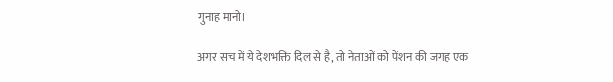गुनाह मानो।

अगर सच में ये देशभक्ति दिल से है, तो नेताओं को पेंशन की जगह एक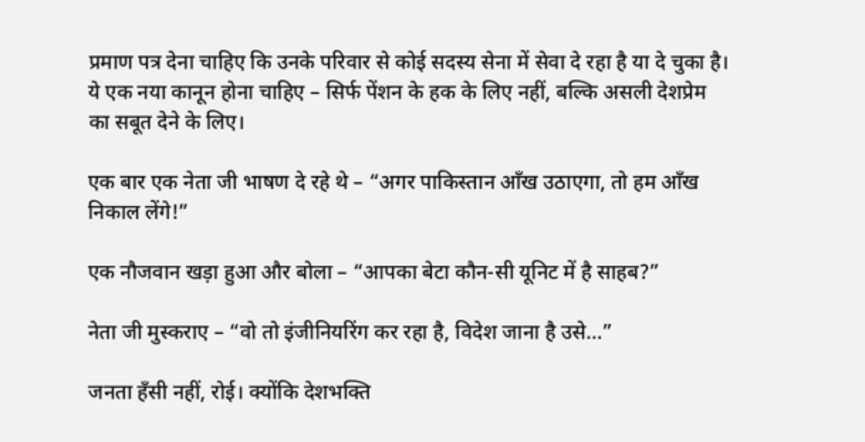प्रमाण पत्र देना चाहिए कि उनके परिवार से कोई सदस्य सेना में सेवा दे रहा है या दे चुका है। ये एक नया कानून होना चाहिए – सिर्फ पेंशन के हक के लिए नहीं, बल्कि असली देशप्रेम का सबूत देने के लिए।

एक बार एक नेता जी भाषण दे रहे थे – “अगर पाकिस्तान आँख उठाएगा, तो हम आँख निकाल लेंगे!”

एक नौजवान खड़ा हुआ और बोला – “आपका बेटा कौन-सी यूनिट में है साहब?”

नेता जी मुस्कराए – “वो तो इंजीनियरिंग कर रहा है, विदेश जाना है उसे…”

जनता हँसी नहीं, रोई। क्योंकि देशभक्ति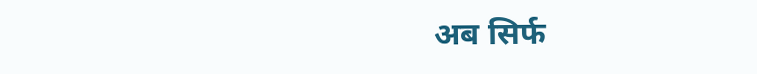अब सिर्फ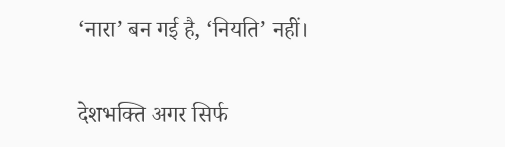‘नारा’ बन गई है, ‘नियति’ नहीं।

देशभक्ति अगर सिर्फ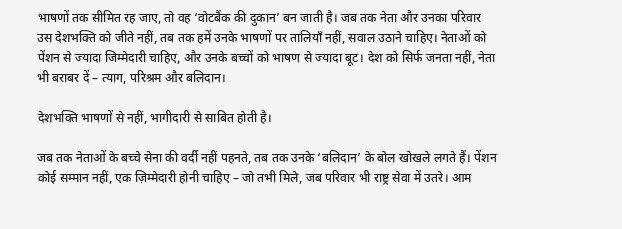भाषणों तक सीमित रह जाए, तो वह ‘वोटबैंक की दुकान’ बन जाती है। जब तक नेता और उनका परिवार उस देशभक्ति को जीते नहीं, तब तक हमें उनके भाषणों पर तालियाँ नहीं, सवाल उठाने चाहिए। नेताओं को पेंशन से ज्यादा जिम्मेदारी चाहिए, और उनके बच्चों को भाषण से ज्यादा बूट। देश को सिर्फ जनता नहीं, नेता भी बराबर दें – त्याग, परिश्रम और बलिदान।

देशभक्ति भाषणों से नहीं, भागीदारी से साबित होती है।

जब तक नेताओं के बच्चे सेना की वर्दी नहीं पहनते, तब तक उनके ‘बलिदान’ के बोल खोखले लगते हैं। पेंशन कोई सम्मान नहीं, एक ज़िम्मेदारी होनी चाहिए – जो तभी मिले, जब परिवार भी राष्ट्र सेवा में उतरे। आम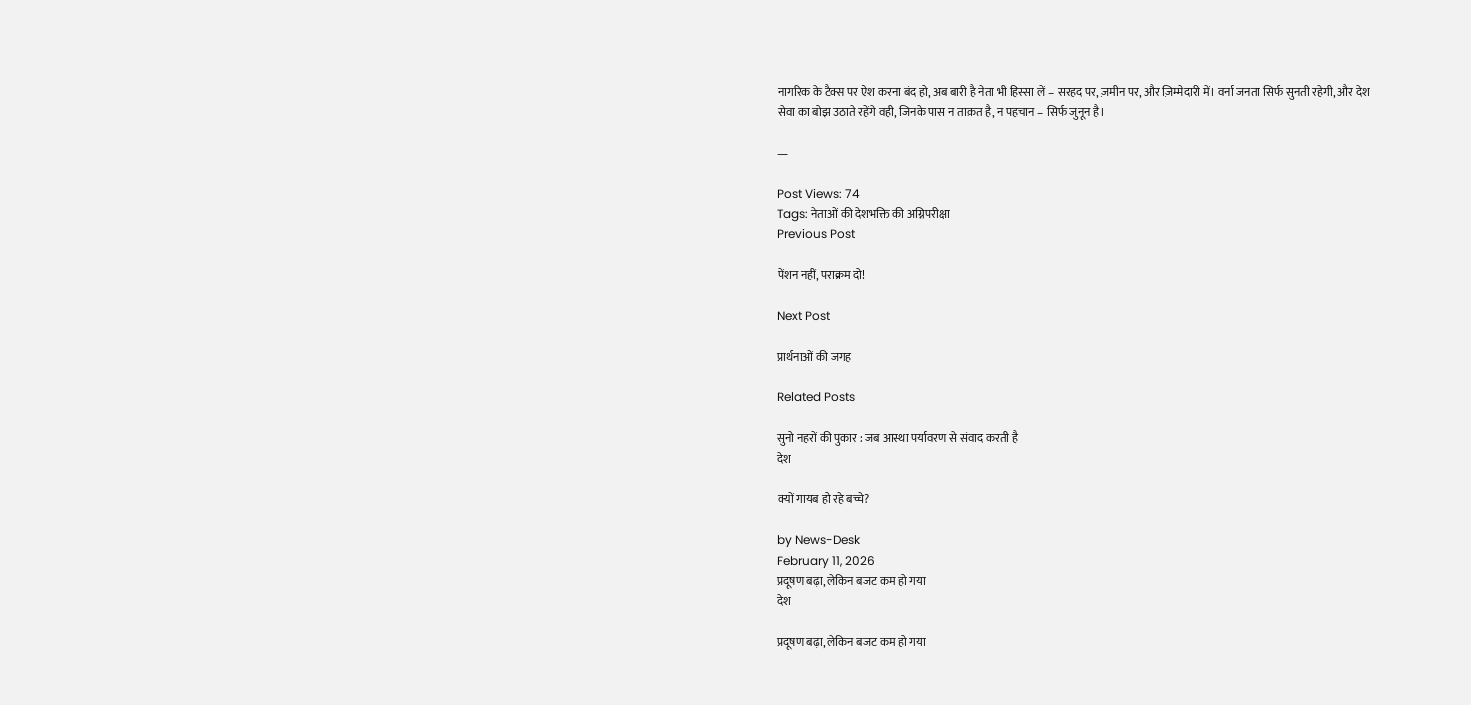नागरिक के टैक्स पर ऐश करना बंद हो, अब बारी है नेता भी हिस्सा लें – सरहद पर, ज़मीन पर, और ज़िम्मेदारी में। वर्ना जनता सिर्फ सुनती रहेगी, और देश सेवा का बोझ उठाते रहेंगे वही, जिनके पास न ताक़त है, न पहचान – सिर्फ जुनून है।

—

Post Views: 74
Tags: नेताओं की देशभक्ति की अग्निपरीक्षा
Previous Post

पेंशन नहीं, पराक्रम दो!

Next Post

प्रार्थनाओं की जगह

Related Posts

सुनो नहरों की पुकार : जब आस्था पर्यावरण से संवाद करती है
देश

क्यों गायब हो रहे बच्चे?

by News-Desk
February 11, 2026
प्रदूषण बढ़ा, लेकिन बजट कम हो गया
देश

प्रदूषण बढ़ा, लेकिन बजट कम हो गया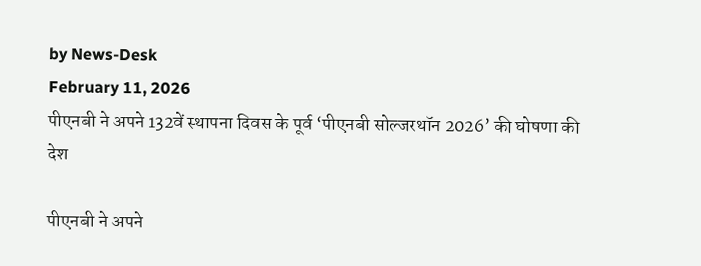by News-Desk
February 11, 2026
पीएनबी ने अपने 132वें स्थापना दिवस के पूर्व ‘पीएनबी सोल्जरथॉन 2026’ की घोषणा की
देश

पीएनबी ने अपने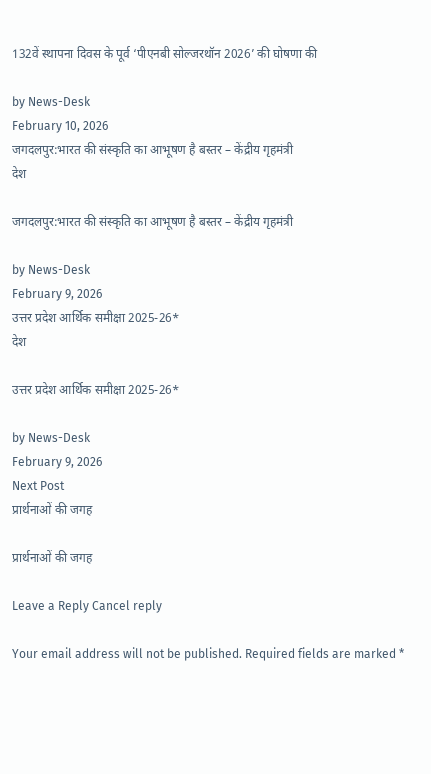132वें स्थापना दिवस के पूर्व ‘पीएनबी सोल्जरथॉन 2026’ की घोषणा की

by News-Desk
February 10, 2026
जगदलपुर:भारत की संस्कृति का आभूषण है बस्तर – केंद्रीय गृहमंत्री
देश

जगदलपुर:भारत की संस्कृति का आभूषण है बस्तर – केंद्रीय गृहमंत्री

by News-Desk
February 9, 2026
उत्तर प्रदेश आर्थिक समीक्षा 2025-26*
देश

उत्तर प्रदेश आर्थिक समीक्षा 2025-26*

by News-Desk
February 9, 2026
Next Post
प्रार्थनाओं की जगह

प्रार्थनाओं की जगह

Leave a Reply Cancel reply

Your email address will not be published. Required fields are marked *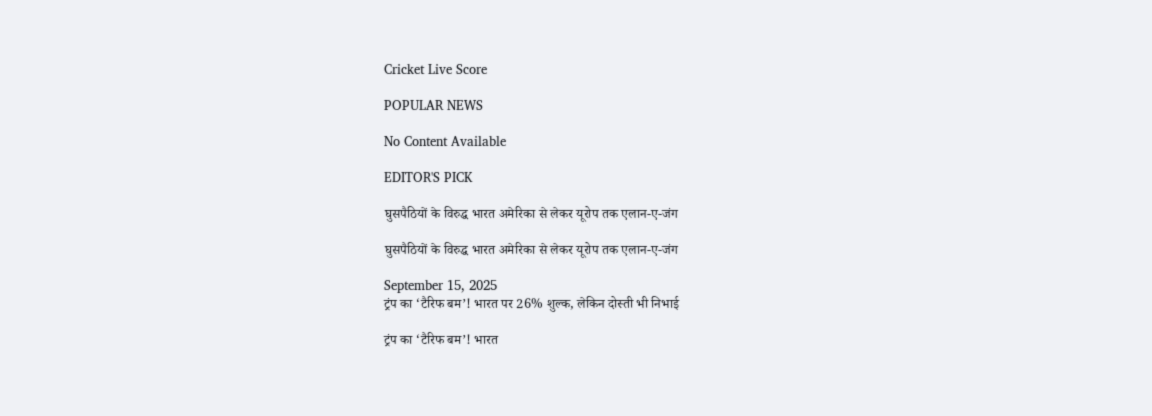Cricket Live Score

POPULAR NEWS

No Content Available

EDITOR'S PICK

घुसपैठियों के विरुद्ध भारत अमेरिका से लेकर यूरोप तक एलान-ए-जंग

घुसपैठियों के विरुद्ध भारत अमेरिका से लेकर यूरोप तक एलान-ए-जंग

September 15, 2025
ट्रंप का ‘टैरिफ बम’! भारत पर 26% शुल्क, लेकिन दोस्ती भी निभाई

ट्रंप का ‘टैरिफ बम’! भारत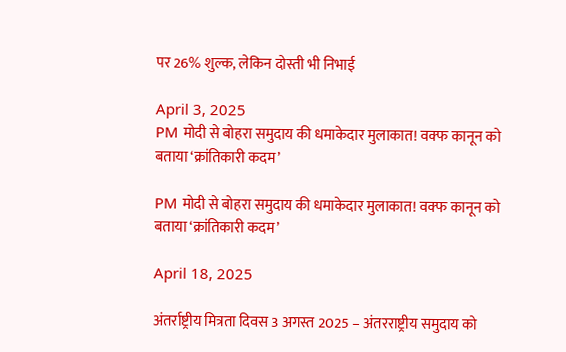पर 26% शुल्क, लेकिन दोस्ती भी निभाई

April 3, 2025
PM मोदी से बोहरा समुदाय की धमाकेदार मुलाकात! वक्फ कानून को बताया ‘क्रांतिकारी कदम’

PM मोदी से बोहरा समुदाय की धमाकेदार मुलाकात! वक्फ कानून को बताया ‘क्रांतिकारी कदम’

April 18, 2025

अंतर्राष्ट्रीय मित्रता दिवस 3 अगस्त 2025 – अंतरराष्ट्रीय समुदाय को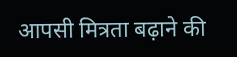आपसी मित्रता बढ़ाने की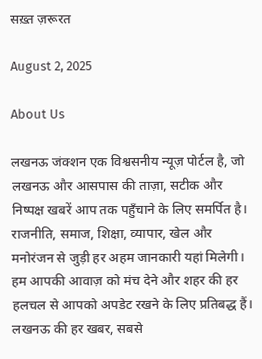सख़्त ज़रूरत

August 2, 2025

About Us

लखनऊ जंक्शन एक विश्वसनीय न्यूज़ पोर्टल है, जो लखनऊ और आसपास की ताज़ा, सटीक और निष्पक्ष खबरें आप तक पहुँचाने के लिए समर्पित है। राजनीति, समाज, शिक्षा, व्यापार, खेल और मनोरंजन से जुड़ी हर अहम जानकारी यहां मिलेगी। हम आपकी आवाज़ को मंच देने और शहर की हर हलचल से आपको अपडेट रखने के लिए प्रतिबद्ध हैं। लखनऊ की हर खबर, सबसे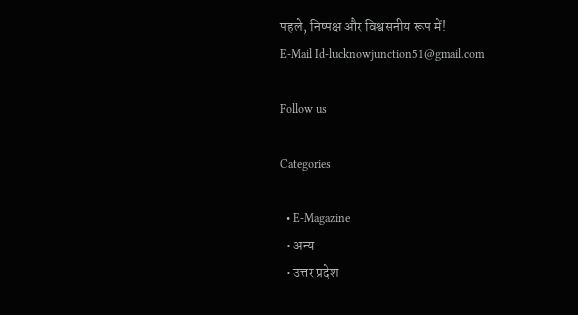पहले, निष्पक्ष और विश्वसनीय रूप में!
E-Mail Id-lucknowjunction51@gmail.com

Follow us

Categories

  • E-Magazine
  • अन्य
  • उत्तर प्रदेश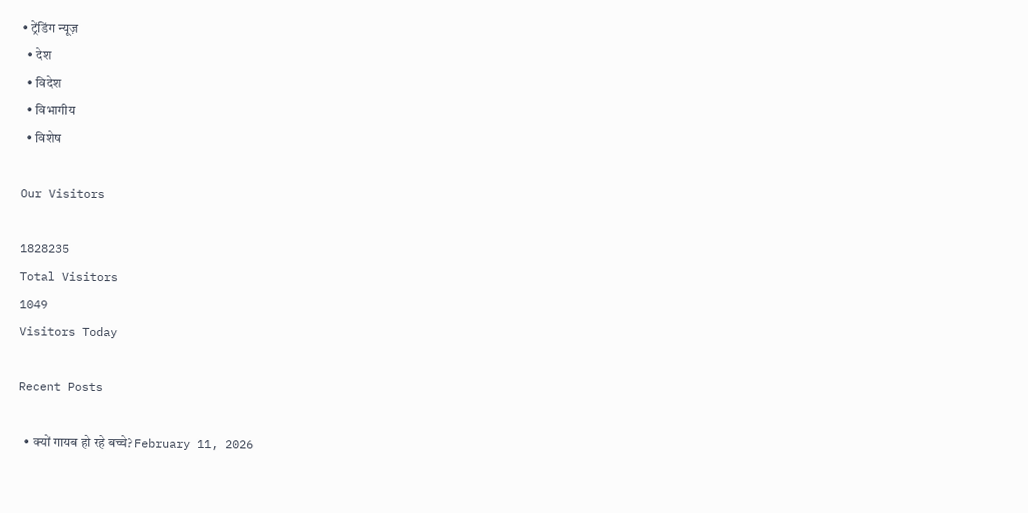• ट्रेंडिंग न्यूज़
  • देश
  • विदेश
  • विभागीय
  • विशेष

Our Visitors

1828235
Total Visitors
1049
Visitors Today

Recent Posts

  • क्यों गायब हो रहे बच्चे? February 11, 2026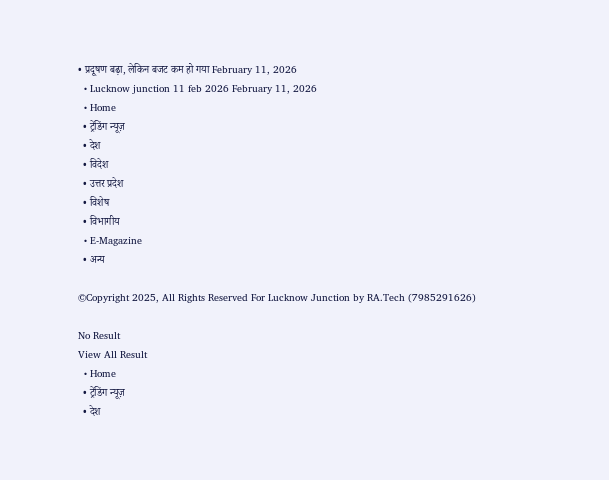• प्रदूषण बढ़ा, लेकिन बजट कम हो गया February 11, 2026
  • Lucknow junction 11 feb 2026 February 11, 2026
  • Home
  • ट्रेंडिंग न्यूज़
  • देश
  • विदेश
  • उत्तर प्रदेश
  • विशेष
  • विभागीय
  • E-Magazine
  • अन्य

©Copyright 2025, All Rights Reserved For Lucknow Junction by RA.Tech (7985291626)

No Result
View All Result
  • Home
  • ट्रेंडिंग न्यूज़
  • देश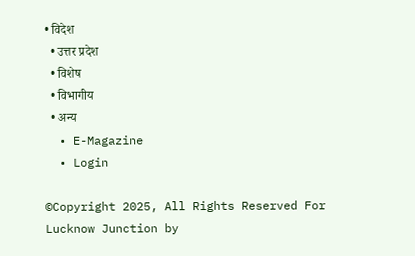• विदेश
  • उत्तर प्रदेश
  • विशेष
  • विभागीय
  • अन्य
  • E-Magazine
  • Login

©Copyright 2025, All Rights Reserved For Lucknow Junction by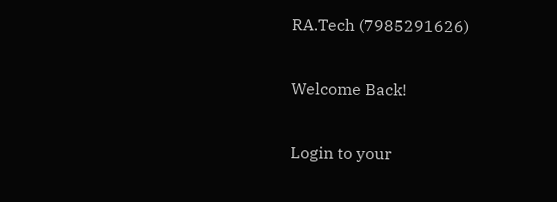RA.Tech (7985291626)

Welcome Back!

Login to your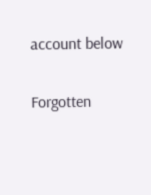account below

Forgotten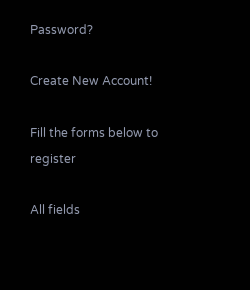Password?

Create New Account!

Fill the forms below to register

All fields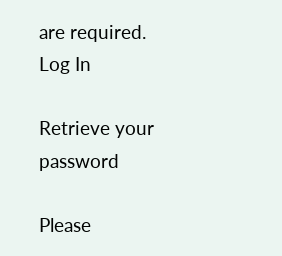are required. Log In

Retrieve your password

Please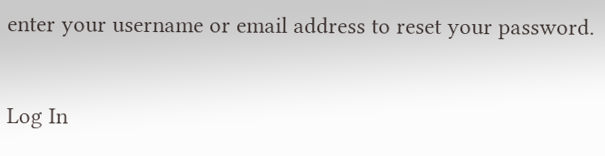enter your username or email address to reset your password.

Log In